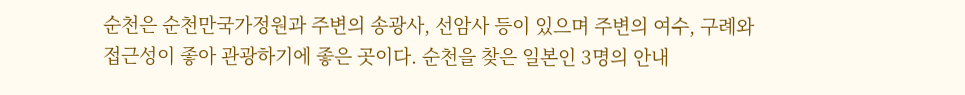순천은 순천만국가정원과 주변의 송광사, 선암사 등이 있으며 주변의 여수, 구례와 접근성이 좋아 관광하기에 좋은 곳이다. 순천을 찾은 일본인 3명의 안내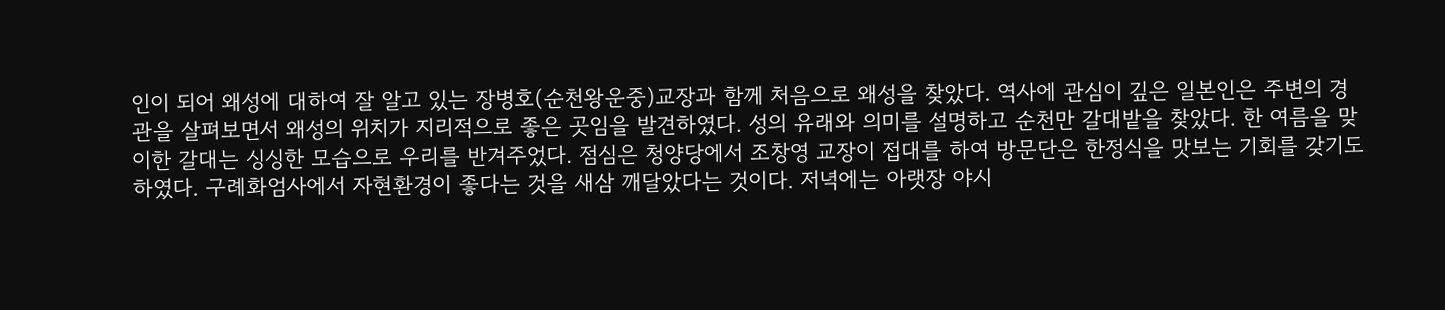인이 되어 왜성에 대하여 잘 알고 있는 장병호(순천왕운중)교장과 함께 처음으로 왜성을 찾았다. 역사에 관심이 깊은 일본인은 주변의 경관을 살펴보면서 왜성의 위치가 지리적으로 좋은 곳임을 발견하였다. 성의 유래와 의미를 설명하고 순천만 갈대밭을 찾았다. 한 여름을 맞이한 갈대는 싱싱한 모습으로 우리를 반겨주었다. 점심은 청양당에서 조창영 교장이 접대를 하여 방문단은 한정식을 맛보는 기회를 갖기도 하였다. 구례화엄사에서 자현환경이 좋다는 것을 새삼 깨달았다는 것이다. 저녁에는 아랫장 야시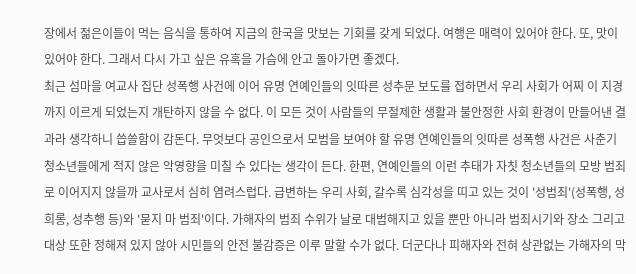장에서 젊은이들이 먹는 음식을 통하여 지금의 한국을 맛보는 기회를 갖게 되었다. 여행은 매력이 있어야 한다. 또, 맛이 있어야 한다. 그래서 다시 가고 싶은 유혹을 가슴에 안고 돌아가면 좋겠다.
최근 섬마을 여교사 집단 성폭행 사건에 이어 유명 연예인들의 잇따른 성추문 보도를 접하면서 우리 사회가 어찌 이 지경까지 이르게 되었는지 개탄하지 않을 수 없다. 이 모든 것이 사람들의 무절제한 생활과 불안정한 사회 환경이 만들어낸 결과라 생각하니 씁쓸함이 감돈다. 무엇보다 공인으로서 모범을 보여야 할 유명 연예인들의 잇따른 성폭행 사건은 사춘기 청소년들에게 적지 않은 악영향을 미칠 수 있다는 생각이 든다. 한편, 연예인들의 이런 추태가 자칫 청소년들의 모방 범죄로 이어지지 않을까 교사로서 심히 염려스럽다. 급변하는 우리 사회, 갈수록 심각성을 띠고 있는 것이 '성범죄'(성폭행, 성희롱, 성추행 등)와 '묻지 마 범죄'이다. 가해자의 범죄 수위가 날로 대범해지고 있을 뿐만 아니라 범죄시기와 장소 그리고 대상 또한 정해져 있지 않아 시민들의 안전 불감증은 이루 말할 수가 없다. 더군다나 피해자와 전혀 상관없는 가해자의 막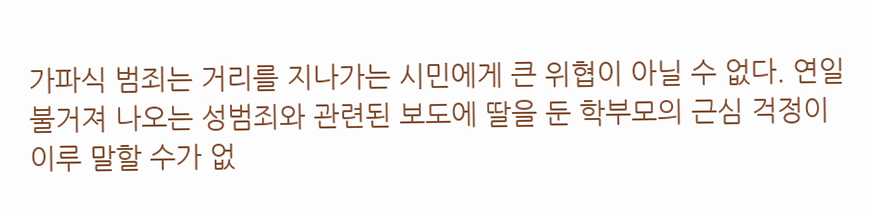가파식 범죄는 거리를 지나가는 시민에게 큰 위협이 아닐 수 없다. 연일 불거져 나오는 성범죄와 관련된 보도에 딸을 둔 학부모의 근심 걱정이 이루 말할 수가 없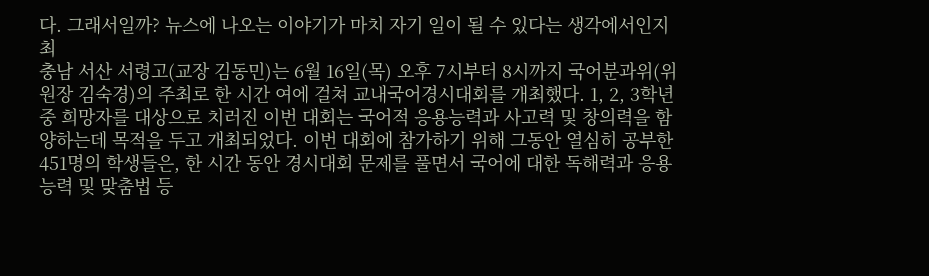다. 그래서일까? 뉴스에 나오는 이야기가 마치 자기 일이 될 수 있다는 생각에서인지 최
충남 서산 서령고(교장 김동민)는 6월 16일(목) 오후 7시부터 8시까지 국어분과위(위원장 김숙경)의 주최로 한 시간 여에 걸쳐 교내국어경시대회를 개최했다. 1, 2, 3학년 중 희망자를 대상으로 치러진 이번 대회는 국어적 응용능력과 사고력 및 창의력을 함양하는데 목적을 두고 개최되었다. 이번 대회에 참가하기 위해 그동안 열심히 공부한 451명의 학생들은, 한 시간 동안 경시대회 문제를 풀면서 국어에 대한 독해력과 응용능력 및 맞춤법 등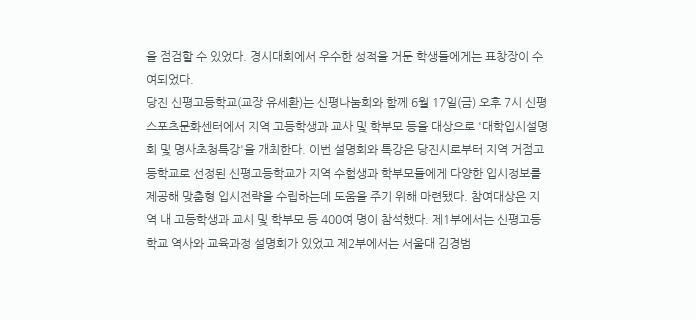을 점검할 수 있었다. 경시대회에서 우수한 성적을 거둔 학생들에게는 표창장이 수여되었다.
당진 신평고등학교(교장 유세환)는 신평나눔회와 함께 6월 17일(금) 오후 7시 신평스포츠문화센터에서 지역 고등학생과 교사 및 학부모 등을 대상으로 '대학입시설명회 및 명사초청특강'을 개최한다. 이번 설명회와 특강은 당진시로부터 지역 거점고등학교로 선정된 신평고등학교가 지역 수험생과 학부모들에게 다양한 입시정보를 제공해 맞춤형 입시전략을 수립하는데 도움을 주기 위해 마련됐다. 참여대상은 지역 내 고등학생과 교시 및 학부모 등 400여 명이 참석했다. 제1부에서는 신평고등학교 역사와 교육과정 설명회가 있었고 제2부에서는 서울대 김경범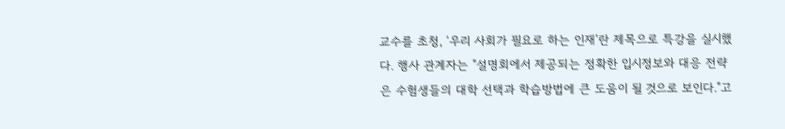교수를 초청, ‘우리 사회가 필요로 하는 인재’란 제목으로 특강을 실시했다. 행사 관계자는 "설명회에서 제공되는 정확한 입시정보와 대응 전략은 수험생들의 대학 선택과 학습방법에 큰 도움이 될 것으로 보인다."고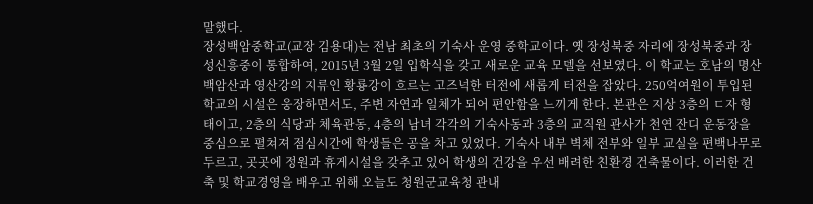말했다.
장성백암중학교(교장 김용대)는 전남 최초의 기숙사 운영 중학교이다. 옛 장성북중 자리에 장성북중과 장성신흥중이 통합하여, 2015년 3월 2일 입학식을 갖고 새로운 교육 모델을 선보였다. 이 학교는 호남의 명산 백암산과 영산강의 지류인 황룡강이 흐르는 고즈넉한 터전에 새롭게 터전을 잡았다. 250억여원이 투입된 학교의 시설은 웅장하면서도, 주변 자연과 일체가 되어 편안함을 느끼게 한다. 본관은 지상 3층의 ㄷ자 형태이고, 2층의 식당과 체육관동, 4층의 남녀 각각의 기숙사동과 3층의 교직원 관사가 천연 잔디 운동장을 중심으로 펼쳐져 점심시간에 학생들은 공을 차고 있었다. 기숙사 내부 벽체 전부와 일부 교실을 편백나무로 두르고, 곳곳에 정원과 휴게시설을 갖추고 있어 학생의 건강을 우선 배려한 친환경 건축물이다. 이러한 건축 및 학교경영을 배우고 위해 오늘도 청원군교육청 관내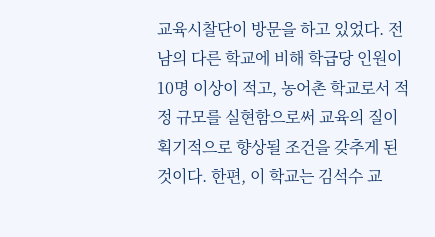교육시찰단이 방문을 하고 있었다. 전남의 다른 학교에 비해 학급당 인원이 10명 이상이 적고, 농어촌 학교로서 적정 규모를 실현함으로써 교육의 질이 획기적으로 향상될 조건을 갖추게 된 것이다. 한편, 이 학교는 김석수 교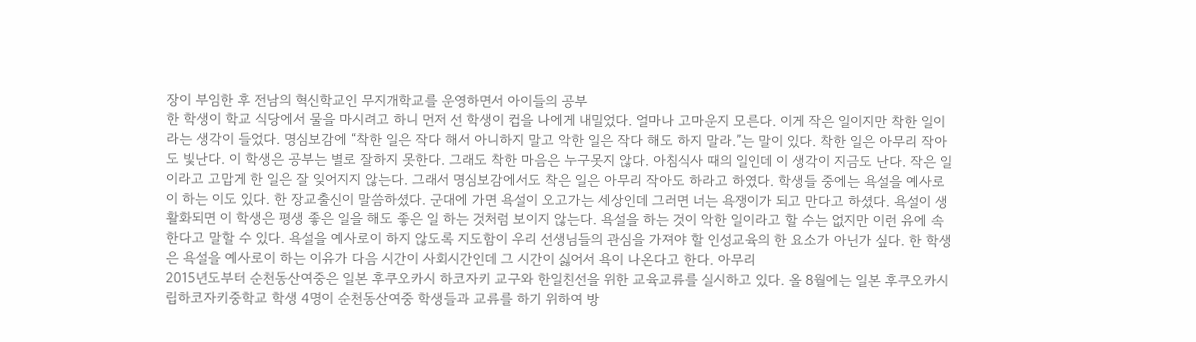장이 부임한 후 전남의 혁신학교인 무지개학교를 운영하면서 아이들의 공부
한 학생이 학교 식당에서 물을 마시려고 하니 먼저 선 학생이 컵을 나에게 내밀었다. 얼마나 고마운지 모른다. 이게 작은 일이지만 착한 일이라는 생각이 들었다. 명심보감에 “착한 일은 작다 해서 아니하지 말고 악한 일은 작다 해도 하지 말라.”는 말이 있다. 착한 일은 아무리 작아도 빛난다. 이 학생은 공부는 별로 잘하지 못한다. 그래도 착한 마음은 누구못지 않다. 아침식사 때의 일인데 이 생각이 지금도 난다. 작은 일이라고 고맙게 한 일은 잘 잊어지지 않는다. 그래서 명심보감에서도 착은 일은 아무리 작아도 하라고 하였다. 학생들 중에는 욕설을 예사로이 하는 이도 있다. 한 장교출신이 말씀하셨다. 군대에 가면 욕설이 오고가는 세상인데 그러면 너는 욕쟁이가 되고 만다고 하셨다. 욕설이 생활화되면 이 학생은 평생 좋은 일을 해도 좋은 일 하는 것처럼 보이지 않는다. 욕설을 하는 것이 악한 일이라고 할 수는 없지만 이런 유에 속한다고 말할 수 있다. 욕설을 예사로이 하지 않도록 지도함이 우리 선생님들의 관심을 가져야 할 인성교육의 한 요소가 아닌가 싶다. 한 학생은 욕설을 예사로이 하는 이유가 다음 시간이 사회시간인데 그 시간이 싫어서 욕이 나온다고 한다. 아무리
2015년도부터 순천동산여중은 일본 후쿠오카시 하코자키 교구와 한일친선을 위한 교육교류를 실시하고 있다. 올 8월에는 일본 후쿠오카시립하코자키중학교 학생 4명이 순천동산여중 학생들과 교류를 하기 위하여 방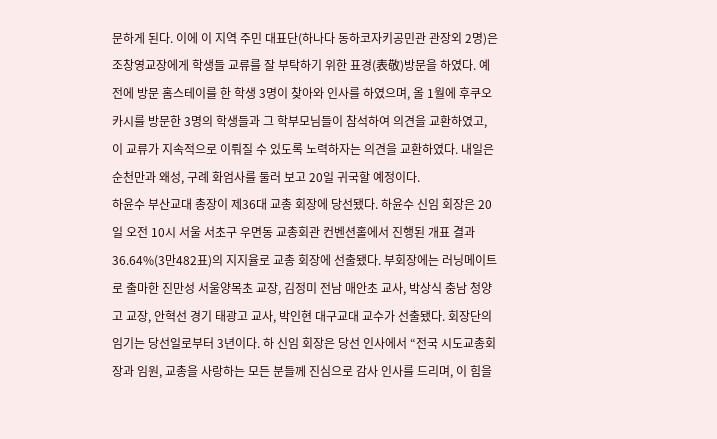문하게 된다. 이에 이 지역 주민 대표단(하나다 동하코자키공민관 관장외 2명)은 조창영교장에게 학생들 교류를 잘 부탁하기 위한 표경(表敬)방문을 하였다. 예전에 방문 홈스테이를 한 학생 3명이 찾아와 인사를 하였으며, 올 1월에 후쿠오카시를 방문한 3명의 학생들과 그 학부모님들이 참석하여 의견을 교환하였고, 이 교류가 지속적으로 이뤄질 수 있도록 노력하자는 의견을 교환하였다. 내일은 순천만과 왜성, 구례 화엄사를 둘러 보고 20일 귀국할 예정이다.
하윤수 부산교대 총장이 제36대 교총 회장에 당선됐다. 하윤수 신임 회장은 20일 오전 10시 서울 서초구 우면동 교총회관 컨벤션홀에서 진행된 개표 결과 36.64%(3만482표)의 지지율로 교총 회장에 선출됐다. 부회장에는 러닝메이트로 출마한 진만성 서울양목초 교장, 김정미 전남 매안초 교사, 박상식 충남 청양고 교장, 안혁선 경기 태광고 교사, 박인현 대구교대 교수가 선출됐다. 회장단의 임기는 당선일로부터 3년이다. 하 신임 회장은 당선 인사에서 “전국 시도교총회장과 임원, 교총을 사랑하는 모든 분들께 진심으로 감사 인사를 드리며, 이 힘을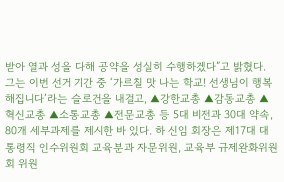받아 열과 성을 다해 공약을 성실히 수행하겠다”고 밝혔다. 그는 이번 선거 기간 중 ‘가르칠 맛 나는 학교! 선생님이 행복해집니다’라는 슬로건을 내걸고, ▲강한교총 ▲감동교총 ▲혁신교총 ▲소통교총 ▲전문교총 등 5대 비전과 30대 약속, 80개 세부과제를 제시한 바 있다. 하 신임 회장은 제17대 대통령직 인수위원회 교육분과 자문위원, 교육부 규제완화위원회 위원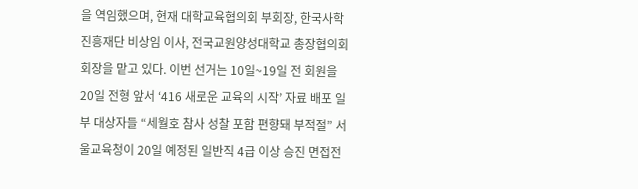을 역임했으며, 현재 대학교육협의회 부회장, 한국사학진흥재단 비상임 이사, 전국교원양성대학교 총장협의회 회장을 맡고 있다. 이번 선거는 10일~19일 전 회원을
20일 전형 앞서 ‘416 새로운 교육의 시작’ 자료 배포 일부 대상자들 “세월호 참사 성찰 포함 편향돼 부적절” 서울교육청이 20일 예정된 일반직 4급 이상 승진 면접전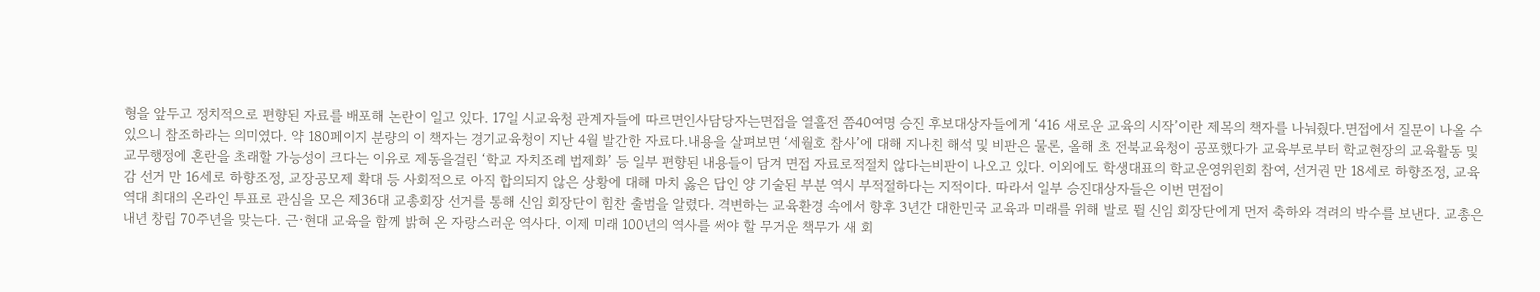형을 앞두고 정치적으로 편향된 자료를 배포해 논란이 일고 있다. 17일 시교육청 관계자들에 따르면인사담당자는면접을 열흘전 쯤40여명 승진 후보대상자들에게 ‘416 새로운 교육의 시작’이란 제목의 책자를 나눠줬다.면접에서 질문이 나올 수 있으니 참조하라는 의미였다. 약 180페이지 분량의 이 책자는 경기교육청이 지난 4월 발간한 자료다.내용을 살펴보면 ‘세월호 참사’에 대해 지나친 해석 및 비판은 물론, 올해 초 전북교육청이 공포했다가 교육부로부터 학교현장의 교육활동 및 교무행정에 혼란을 초래할 가능성이 크다는 이유로 제동을걸린 ‘학교 자치조례 법제화’ 등 일부 편향된 내용들이 담겨 면접 자료로적절치 않다는비판이 나오고 있다. 이외에도 학생대표의 학교운영위윈회 참여, 선거권 만 18세로 하향조정, 교육감 선거 만 16세로 하향조정, 교장공모제 확대 등 사회적으로 아직 합의되지 않은 상황에 대해 마치 옳은 답인 양 기술된 부분 역시 부적절하다는 지적이다. 따라서 일부 승진대상자들은 이번 면접이
역대 최대의 온라인 투표로 관심을 모은 제36대 교총회장 선거를 통해 신임 회장단이 힘찬 출범을 알렸다. 격변하는 교육환경 속에서 향후 3년간 대한민국 교육과 미래를 위해 발로 뛸 신임 회장단에게 먼저 축하와 격려의 박수를 보낸다. 교총은 내년 창립 70주년을 맞는다. 근·현대 교육을 함께 밝혀 온 자랑스러운 역사다. 이제 미래 100년의 역사를 써야 할 무거운 책무가 새 회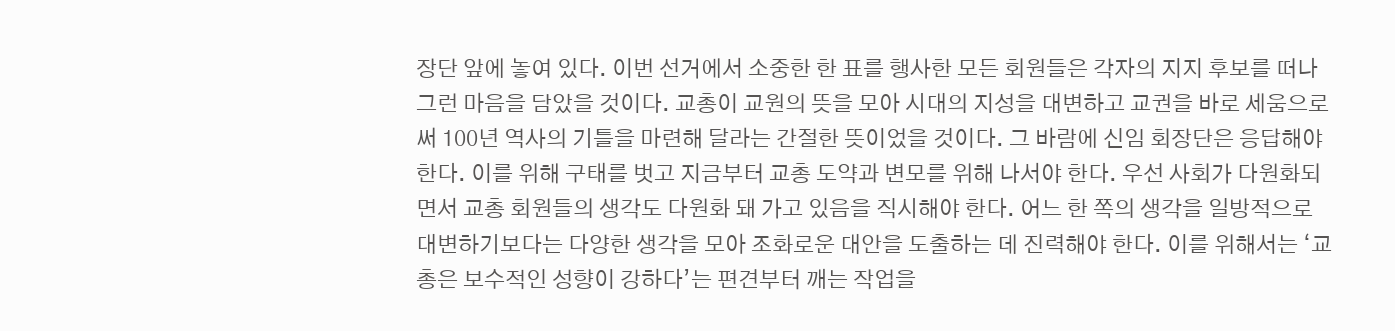장단 앞에 놓여 있다. 이번 선거에서 소중한 한 표를 행사한 모든 회원들은 각자의 지지 후보를 떠나 그런 마음을 담았을 것이다. 교총이 교원의 뜻을 모아 시대의 지성을 대변하고 교권을 바로 세움으로써 100년 역사의 기틀을 마련해 달라는 간절한 뜻이었을 것이다. 그 바람에 신임 회장단은 응답해야 한다. 이를 위해 구태를 벗고 지금부터 교총 도약과 변모를 위해 나서야 한다. 우선 사회가 다원화되면서 교총 회원들의 생각도 다원화 돼 가고 있음을 직시해야 한다. 어느 한 쪽의 생각을 일방적으로 대변하기보다는 다양한 생각을 모아 조화로운 대안을 도출하는 데 진력해야 한다. 이를 위해서는 ‘교총은 보수적인 성향이 강하다’는 편견부터 깨는 작업을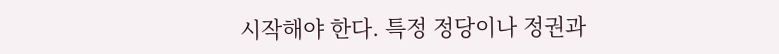시작해야 한다. 특정 정당이나 정권과